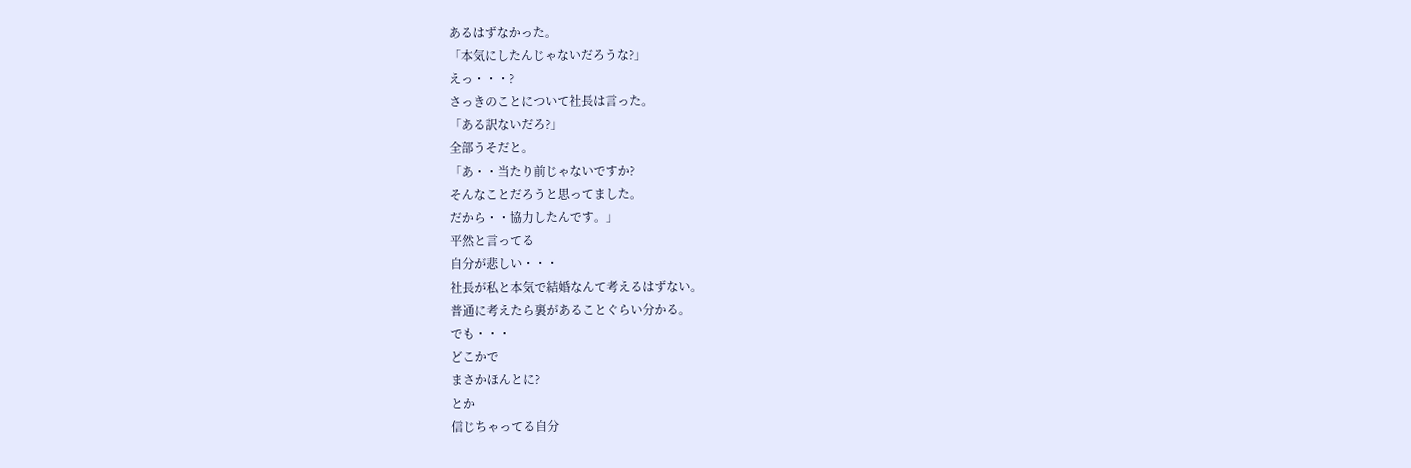あるはずなかった。
「本気にしたんじゃないだろうな?」
えっ・・・?
さっきのことについて社長は言った。
「ある訳ないだろ?」
全部うそだと。
「あ・・当たり前じゃないですか?
そんなことだろうと思ってました。
だから・・協力したんです。」
平然と言ってる
自分が悲しい・・・
社長が私と本気で結婚なんて考えるはずない。
普通に考えたら裏があることぐらい分かる。
でも・・・
どこかで
まさかほんとに?
とか
信じちゃってる自分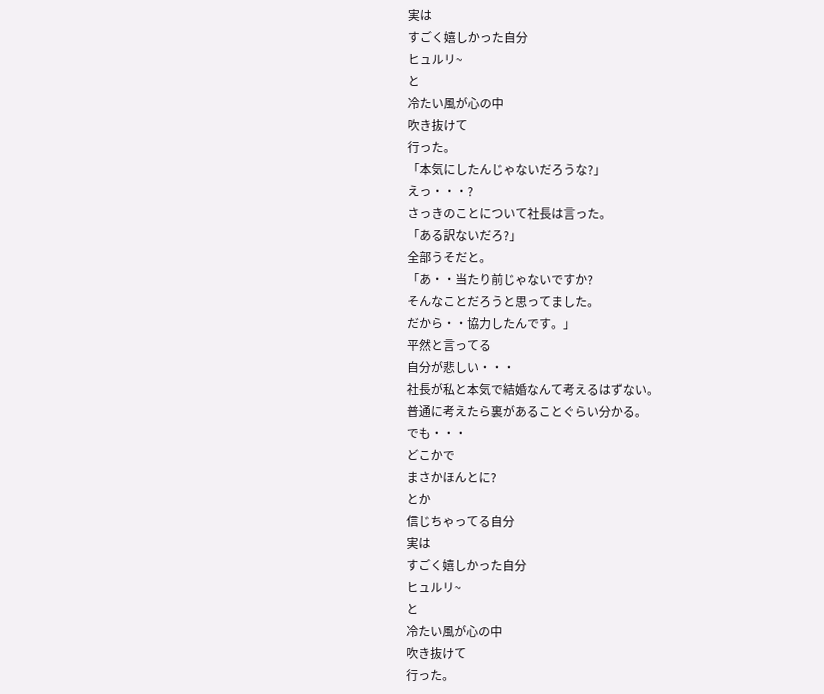実は
すごく嬉しかった自分
ヒュルリ~
と
冷たい風が心の中
吹き抜けて
行った。
「本気にしたんじゃないだろうな?」
えっ・・・?
さっきのことについて社長は言った。
「ある訳ないだろ?」
全部うそだと。
「あ・・当たり前じゃないですか?
そんなことだろうと思ってました。
だから・・協力したんです。」
平然と言ってる
自分が悲しい・・・
社長が私と本気で結婚なんて考えるはずない。
普通に考えたら裏があることぐらい分かる。
でも・・・
どこかで
まさかほんとに?
とか
信じちゃってる自分
実は
すごく嬉しかった自分
ヒュルリ~
と
冷たい風が心の中
吹き抜けて
行った。